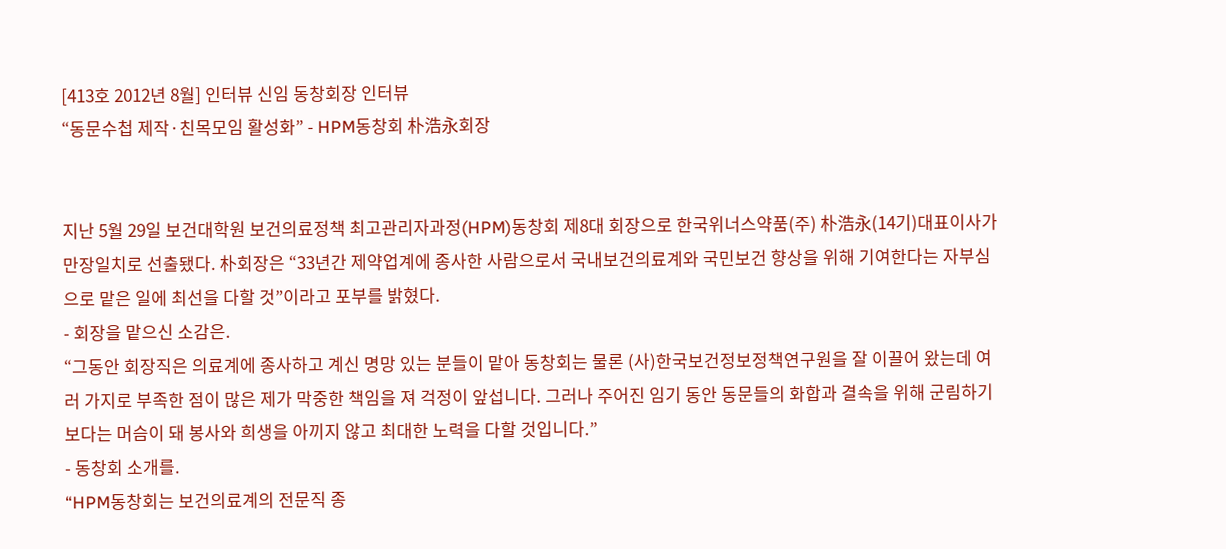[413호 2012년 8월] 인터뷰 신임 동창회장 인터뷰
“동문수첩 제작·친목모임 활성화” - HPM동창회 朴浩永회장


지난 5월 29일 보건대학원 보건의료정책 최고관리자과정(HPM)동창회 제8대 회장으로 한국위너스약품(주) 朴浩永(14기)대표이사가 만장일치로 선출됐다. 朴회장은 “33년간 제약업계에 종사한 사람으로서 국내보건의료계와 국민보건 향상을 위해 기여한다는 자부심으로 맡은 일에 최선을 다할 것”이라고 포부를 밝혔다.
- 회장을 맡으신 소감은.
“그동안 회장직은 의료계에 종사하고 계신 명망 있는 분들이 맡아 동창회는 물론 (사)한국보건정보정책연구원을 잘 이끌어 왔는데 여러 가지로 부족한 점이 많은 제가 막중한 책임을 져 걱정이 앞섭니다. 그러나 주어진 임기 동안 동문들의 화합과 결속을 위해 군림하기보다는 머슴이 돼 봉사와 희생을 아끼지 않고 최대한 노력을 다할 것입니다.”
- 동창회 소개를.
“HPM동창회는 보건의료계의 전문직 종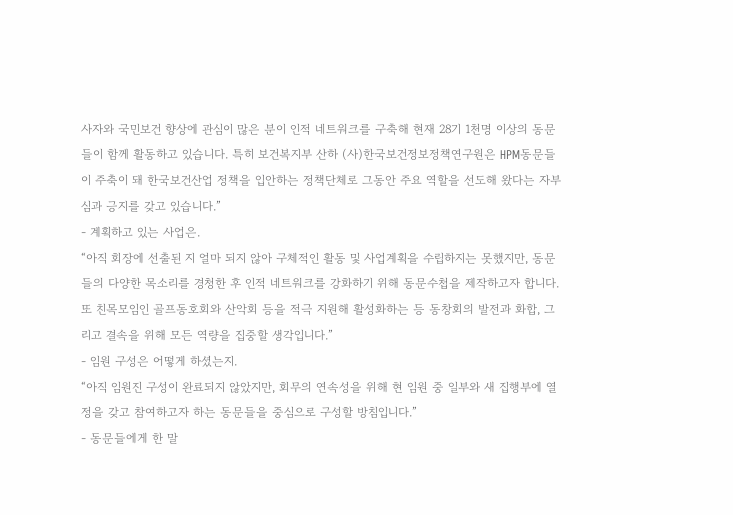사자와 국민보건 향상에 관심이 많은 분이 인적 네트워크를 구축해 현재 28기 1천명 이상의 동문들이 함께 활동하고 있습니다. 특히 보건복지부 산하 (사)한국보건정보정책연구원은 HPM동문들이 주축이 돼 한국보건산업 정책을 입안하는 정책단체로 그동안 주요 역할을 선도해 왔다는 자부심과 긍지를 갖고 있습니다.”
- 계획하고 있는 사업은.
“아직 회장에 선출된 지 얼마 되지 않아 구체적인 활동 및 사업계획을 수립하지는 못했지만, 동문들의 다양한 목소리를 경청한 후 인적 네트워크를 강화하기 위해 동문수첩을 제작하고자 합니다. 또 친목모임인 골프동호회와 산악회 등을 적극 지원해 활성화하는 등 동창회의 발전과 화합, 그리고 결속을 위해 모든 역량을 집중할 생각입니다.”
- 임원 구성은 어떻게 하셨는지.
“아직 임원진 구성이 완료되지 않았지만, 회무의 연속성을 위해 현 임원 중 일부와 새 집행부에 열정을 갖고 참여하고자 하는 동문들을 중심으로 구성할 방침입니다.”
- 동문들에게 한 말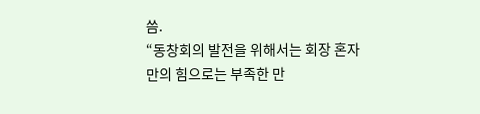씀.
“동창회의 발전을 위해서는 회장 혼자만의 힘으로는 부족한 만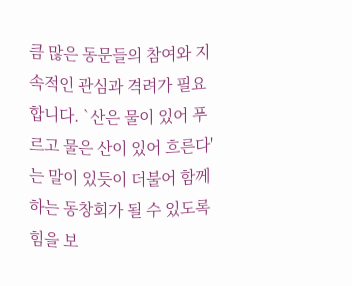큼 많은 동문들의 참여와 지속적인 관심과 격려가 필요합니다. `산은 물이 있어 푸르고 물은 산이 있어 흐른다'는 말이 있듯이 더불어 함께하는 동창회가 될 수 있도록 힘을 보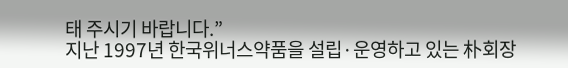태 주시기 바랍니다.”
지난 1997년 한국위너스약품을 설립·운영하고 있는 朴회장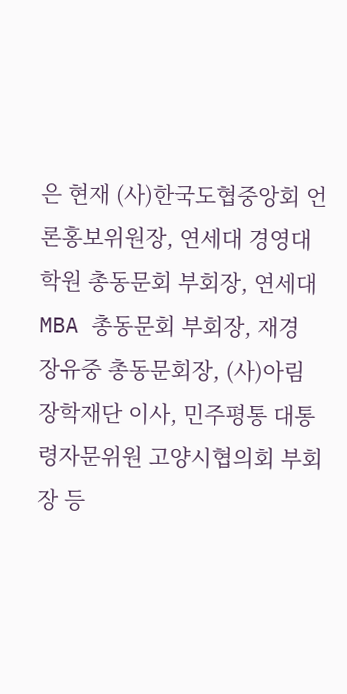은 현재 (사)한국도협중앙회 언론홍보위원장, 연세대 경영대학원 총동문회 부회장, 연세대 MBA 총동문회 부회장, 재경 장유중 총동문회장, (사)아림장학재단 이사, 민주평통 대통령자문위원 고양시협의회 부회장 등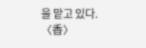을 맡고 있다.〈香〉